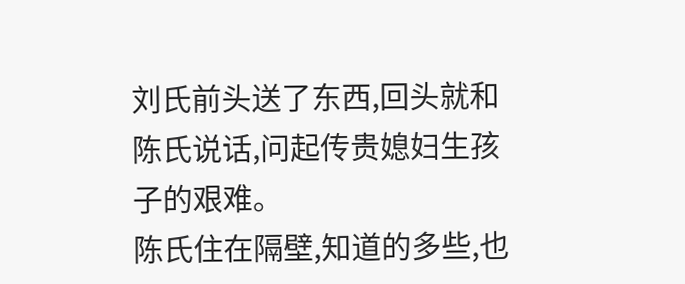刘氏前头送了东西,回头就和陈氏说话,问起传贵媳妇生孩子的艰难。
陈氏住在隔壁,知道的多些,也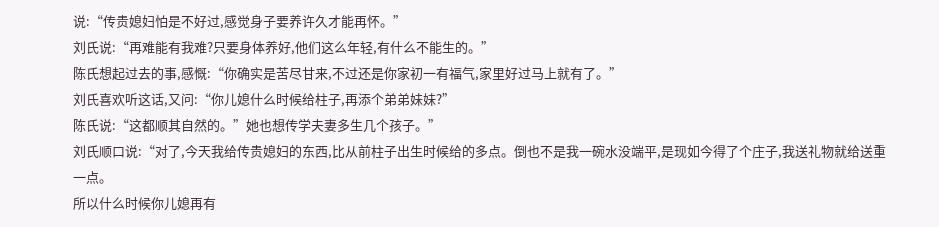说:“传贵媳妇怕是不好过,感觉身子要养许久才能再怀。”
刘氏说:“再难能有我难?只要身体养好,他们这么年轻,有什么不能生的。”
陈氏想起过去的事,感慨:“你确实是苦尽甘来,不过还是你家初一有福气,家里好过马上就有了。”
刘氏喜欢听这话,又问:“你儿媳什么时候给柱子,再添个弟弟妹妹?”
陈氏说:“这都顺其自然的。”她也想传学夫妻多生几个孩子。”
刘氏顺口说:“对了,今天我给传贵媳妇的东西,比从前柱子出生时候给的多点。倒也不是我一碗水没端平,是现如今得了个庄子,我送礼物就给送重一点。
所以什么时候你儿媳再有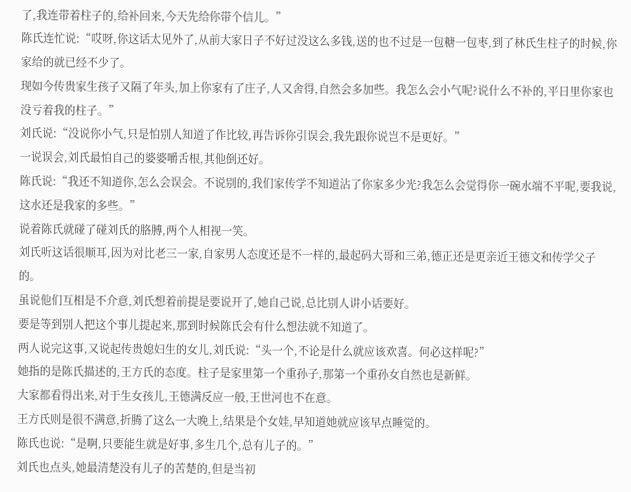了,我连带着柱子的,给补回来,今天先给你带个信儿。”
陈氏连忙说:“哎呀,你这话太见外了,从前大家日子不好过没这么多钱,送的也不过是一包糖一包枣,到了林氏生柱子的时候,你家给的就已经不少了。
现如今传贵家生孩子又隔了年头,加上你家有了庄子,人又舍得,自然会多加些。我怎么会小气呢?说什么不补的,平日里你家也没亏着我的柱子。”
刘氏说:“没说你小气,只是怕别人知道了作比较,再告诉你引误会,我先跟你说岂不是更好。”
一说误会,刘氏最怕自己的婆婆嚼舌根,其他倒还好。
陈氏说:“我还不知道你,怎么会误会。不说别的,我们家传学不知道沾了你家多少光?我怎么会觉得你一碗水端不平呢,要我说,这水还是我家的多些。”
说着陈氏就碰了碰刘氏的胳膊,两个人相视一笑。
刘氏听这话很顺耳,因为对比老三一家,自家男人态度还是不一样的,最起码大哥和三弟,德正还是更亲近王德文和传学父子的。
虽说他们互相是不介意,刘氏想着前提是要说开了,她自己说,总比别人讲小话要好。
要是等到别人把这个事儿提起来,那到时候陈氏会有什么想法就不知道了。
两人说完这事,又说起传贵媳妇生的女儿,刘氏说:“头一个,不论是什么就应该欢喜。何必这样呢?”
她指的是陈氏描述的,王方氏的态度。柱子是家里第一个重孙子,那第一个重孙女自然也是新鲜。
大家都看得出来,对于生女孩儿,王德满反应一般,王世河也不在意。
王方氏则是很不满意,折腾了这么一大晚上,结果是个女娃,早知道她就应该早点睡觉的。
陈氏也说:“是啊,只要能生就是好事,多生几个,总有儿子的。”
刘氏也点头,她最清楚没有儿子的苦楚的,但是当初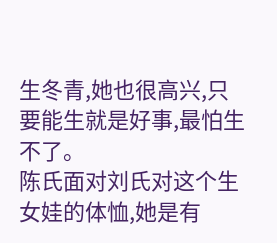生冬青,她也很高兴,只要能生就是好事,最怕生不了。
陈氏面对刘氏对这个生女娃的体恤,她是有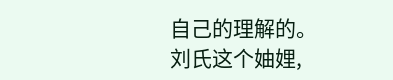自己的理解的。
刘氏这个妯娌,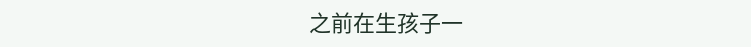之前在生孩子一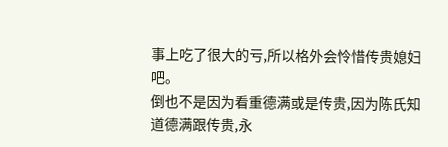事上吃了很大的亏,所以格外会怜惜传贵媳妇吧。
倒也不是因为看重德满或是传贵,因为陈氏知道德满跟传贵,永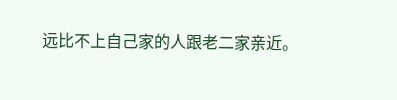远比不上自己家的人跟老二家亲近。